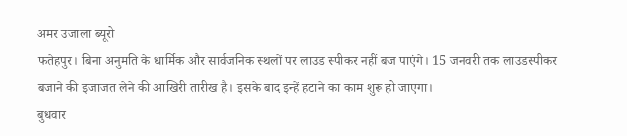अमर उजाला ब्यूरो
फतेहपुर। बिना अनुमति के धार्मिक और सार्वजनिक स्थलों पर लाउड स्पीकर नहीं बज पाएंगे। 15 जनवरी तक लाउडस्पीकर बजाने की इजाजत लेने की आखिरी तारीख है। इसके बाद इन्हें हटाने का काम शुरू हो जाएगा।
बुधवार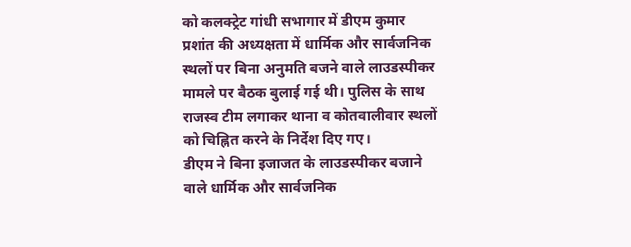को कलक्ट्रेट गांधी सभागार में डीएम कुमार प्रशांत की अध्यक्षता में धार्मिक और सार्वजनिक स्थलों पर बिना अनुमति बजने वाले लाउडस्पीकर मामले पर बैठक बुलाई गई थी। पुलिस के साथ राजस्व टीम लगाकर थाना व कोतवालीवार स्थलों को चिह्नित करने के निर्देश दिए गए।
डीएम ने बिना इजाजत के लाउडस्पीकर बजाने वाले धार्मिक और सार्वजनिक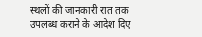स्थलों की जानकारी रात तक उपलब्ध कराने के आदेश दिए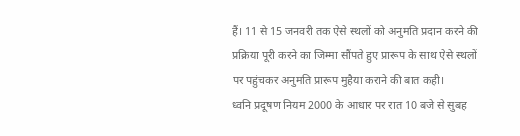हैं। 11 से 15 जनवरी तक ऐसे स्थलों को अनुमति प्रदान करने की प्रक्रिया पूरी करने का जिम्मा सौंपते हुए प्रारूप के साथ ऐसे स्थलों पर पहुंचकर अनुमति प्रारूप मुहैया कराने की बात कही।
ध्वनि प्रदूषण नियम 2000 के आधार पर रात 10 बजे से सुबह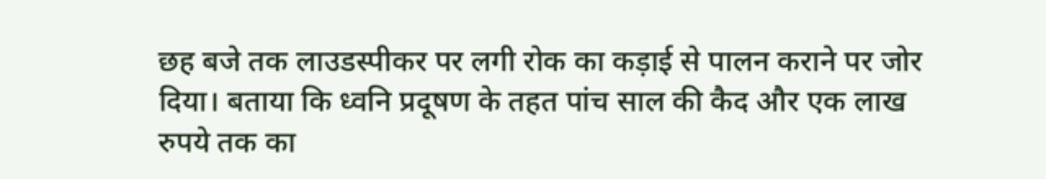छह बजे तक लाउडस्पीकर पर लगी रोक का कड़ाई से पालन कराने पर जोर दिया। बताया कि ध्वनि प्रदूषण के तहत पांच साल की कैद और एक लाख रुपये तक का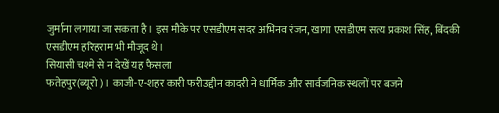जुर्माना लगाया जा सकता है। इस मौके पर एसडीएम सदर अभिनव रंजन, खागा एसडीएम सत्य प्रकाश सिंह, बिंदकी एसडीएम हरिहराम भी मौजूद थे।
सियासी चश्मे से न देखें यह फैसला
फतेहपुर(ब्यूरो)। काजी-ए-शहर कारी फरीउद्दीन कादरी ने धार्मिक और सार्वजनिक स्थलों पर बजने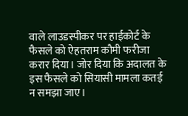वाले लाउडस्पीकर पर हाईकोर्ट के फैसले को ऐहतराम कौमी फरीजा करार दिया। जोर दिया कि अदालत के इस फैसले को सियासी मामला कतई न समझा जाए।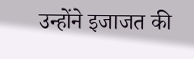उन्होंने इजाजत की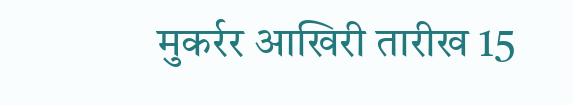मुकर्रर आखिरी तारीख 15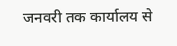जनवरी तक कार्यालय से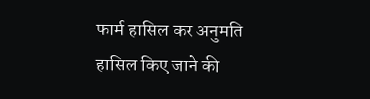फार्म हासिल कर अनुमति हासिल किए जाने की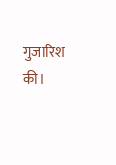गुजारिश की।